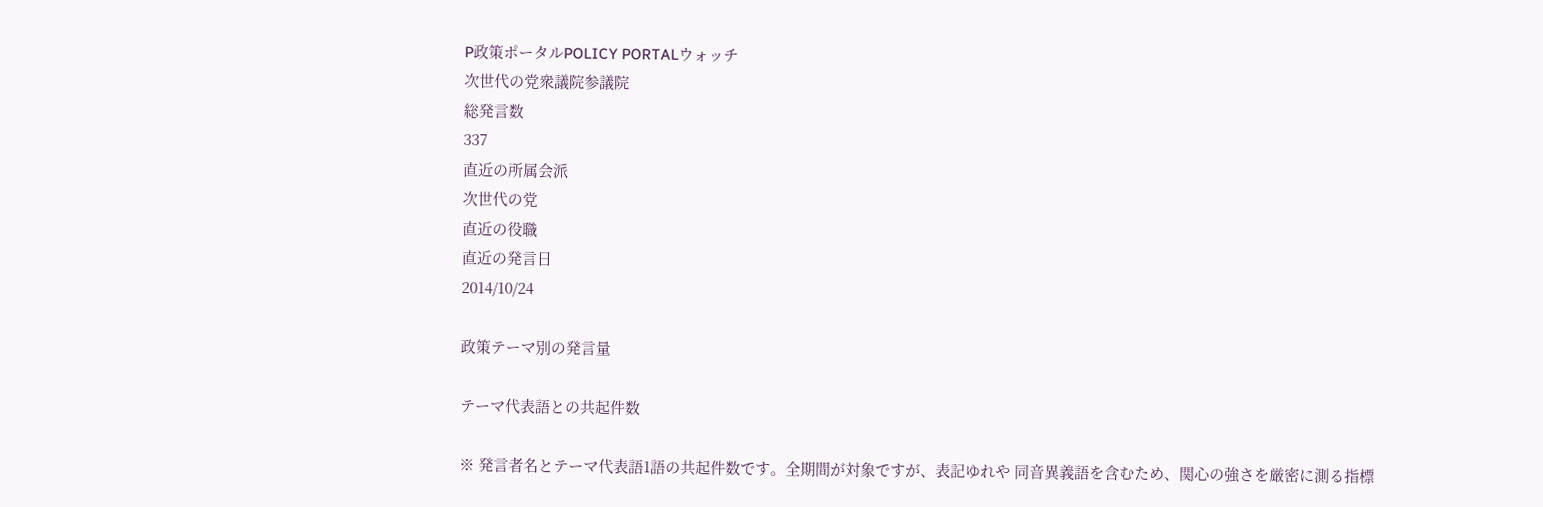P政策ポータルPOLICY PORTALウォッチ
次世代の党衆議院参議院
総発言数
337
直近の所属会派
次世代の党
直近の役職
直近の発言日
2014/10/24

政策テーマ別の発言量

テーマ代表語との共起件数

※ 発言者名とテーマ代表語1語の共起件数です。全期間が対象ですが、表記ゆれや 同音異義語を含むため、関心の強さを厳密に測る指標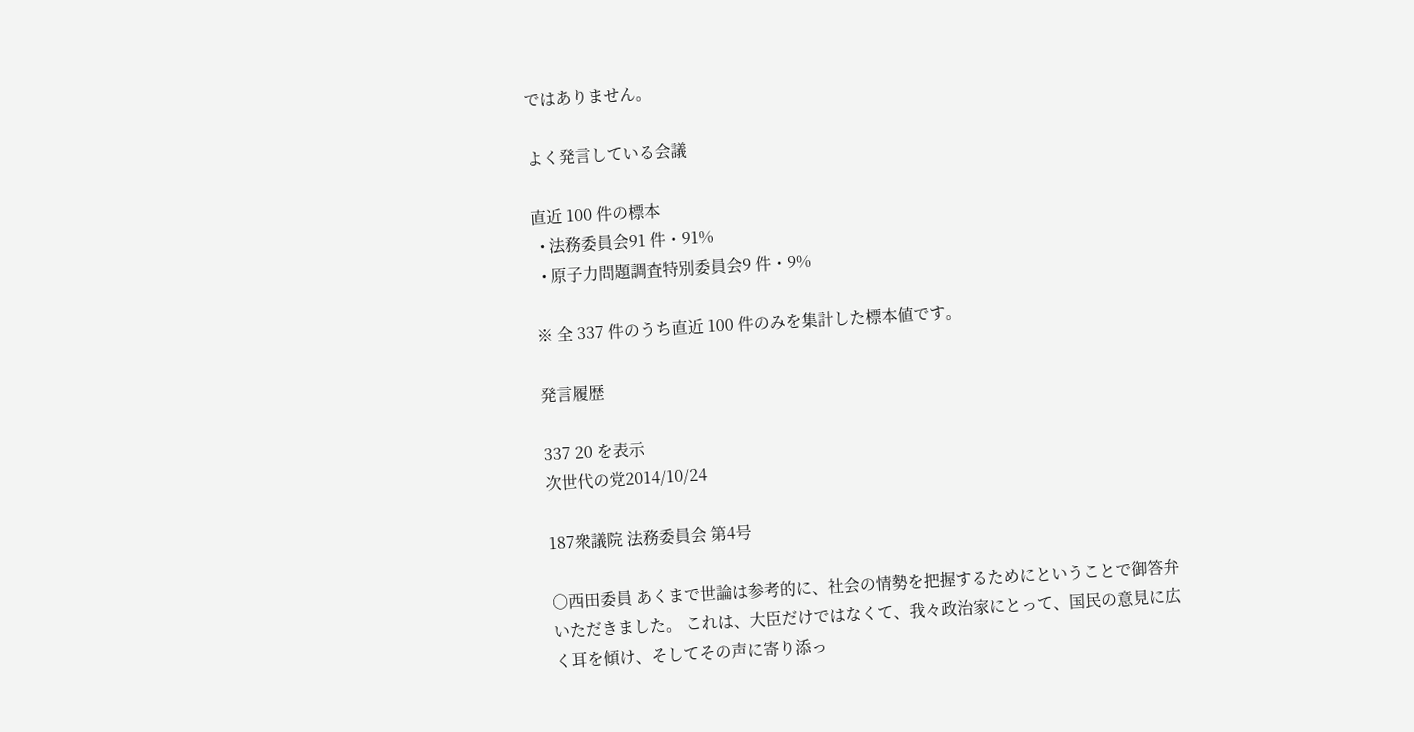ではありません。

よく発言している会議

直近 100 件の標本
  • 法務委員会91 件・91%
  • 原子力問題調査特別委員会9 件・9%

※ 全 337 件のうち直近 100 件のみを集計した標本値です。

発言履歴

337 20 を表示
次世代の党2014/10/24

187衆議院 法務委員会 第4号

○西田委員 あくまで世論は参考的に、社会の情勢を把握するためにということで御答弁いただきました。 これは、大臣だけではなくて、我々政治家にとって、国民の意見に広く耳を傾け、そしてその声に寄り添っ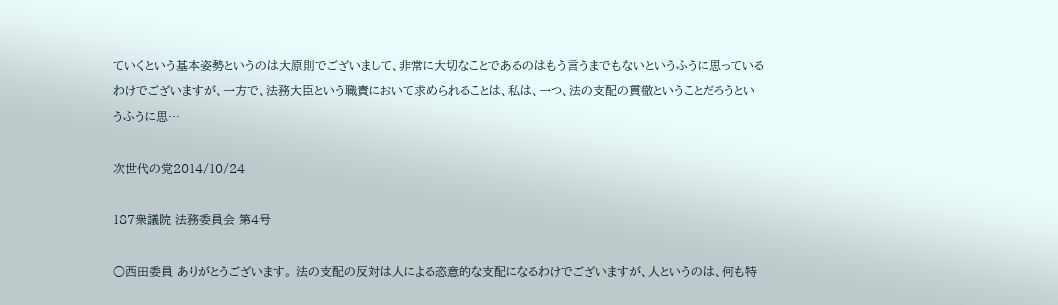ていくという基本姿勢というのは大原則でございまして、非常に大切なことであるのはもう言うまでもないというふうに思っているわけでございますが、一方で、法務大臣という職責において求められることは、私は、一つ、法の支配の貫徹ということだろうというふうに思…

次世代の党2014/10/24

187衆議院 法務委員会 第4号

○西田委員 ありがとうございます。 法の支配の反対は人による恣意的な支配になるわけでございますが、人というのは、何も特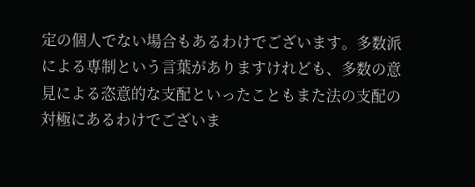定の個人でない場合もあるわけでございます。多数派による専制という言葉がありますけれども、多数の意見による恣意的な支配といったこともまた法の支配の対極にあるわけでございま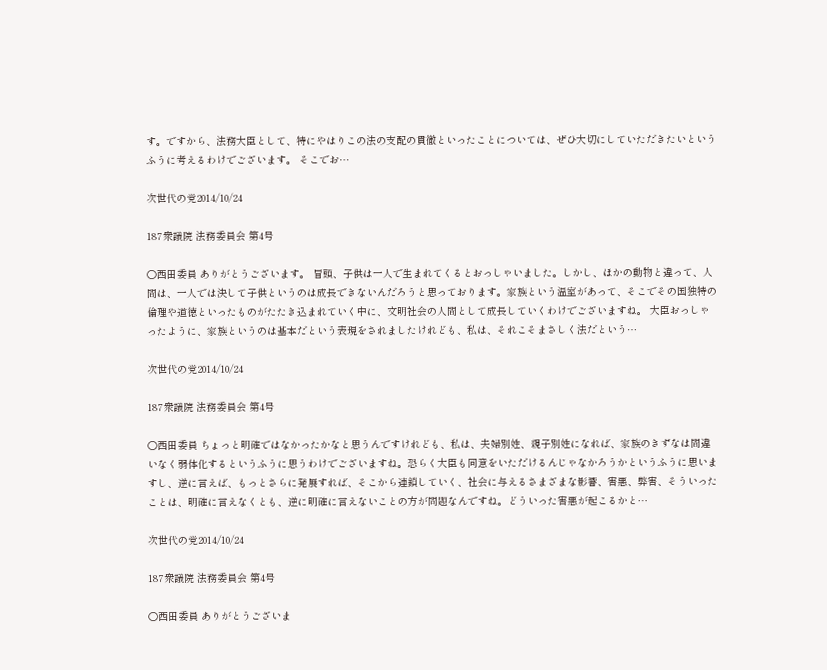す。ですから、法務大臣として、特にやはりこの法の支配の貫徹といったことについては、ぜひ大切にしていただきたいというふうに考えるわけでございます。 そこでお…

次世代の党2014/10/24

187衆議院 法務委員会 第4号

○西田委員 ありがとうございます。 冒頭、子供は一人で生まれてくるとおっしゃいました。しかし、ほかの動物と違って、人間は、一人では決して子供というのは成長できないんだろうと思っております。家族という温室があって、そこでその国独特の倫理や道徳といったものがたたき込まれていく中に、文明社会の人間として成長していくわけでございますね。 大臣おっしゃったように、家族というのは基本だという表現をされましたけれども、私は、それこそまさしく法だという…

次世代の党2014/10/24

187衆議院 法務委員会 第4号

○西田委員 ちょっと明確ではなかったかなと思うんですけれども、私は、夫婦別姓、親子別姓になれば、家族のきずなは間違いなく弱体化するというふうに思うわけでございますね。恐らく大臣も同意をいただけるんじゃなかろうかというふうに思いますし、逆に言えば、もっとさらに発展すれば、そこから連鎖していく、社会に与えるさまざまな影響、害悪、弊害、そういったことは、明確に言えなくとも、逆に明確に言えないことの方が問題なんですね。どういった害悪が起こるかと…

次世代の党2014/10/24

187衆議院 法務委員会 第4号

○西田委員 ありがとうございま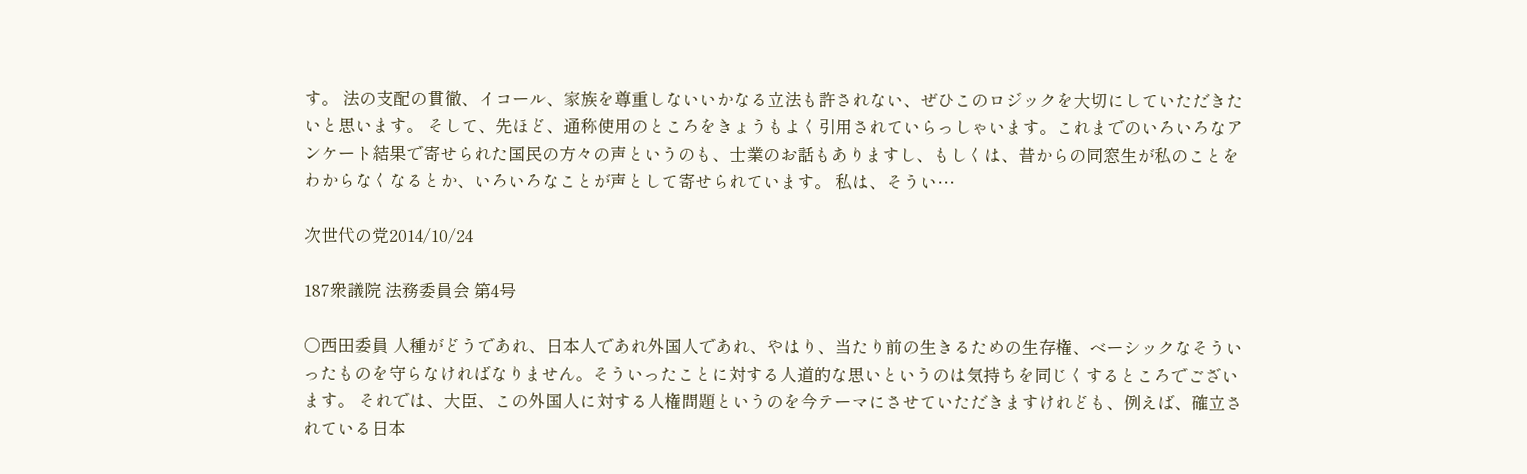す。 法の支配の貫徹、イコール、家族を尊重しないいかなる立法も許されない、ぜひこのロジックを大切にしていただきたいと思います。 そして、先ほど、通称使用のところをきょうもよく引用されていらっしゃいます。これまでのいろいろなアンケート結果で寄せられた国民の方々の声というのも、士業のお話もありますし、もしくは、昔からの同窓生が私のことをわからなくなるとか、いろいろなことが声として寄せられています。 私は、そうい…

次世代の党2014/10/24

187衆議院 法務委員会 第4号

○西田委員 人種がどうであれ、日本人であれ外国人であれ、やはり、当たり前の生きるための生存権、ベーシックなそういったものを守らなければなりません。そういったことに対する人道的な思いというのは気持ちを同じくするところでございます。 それでは、大臣、この外国人に対する人権問題というのを今テーマにさせていただきますけれども、例えば、確立されている日本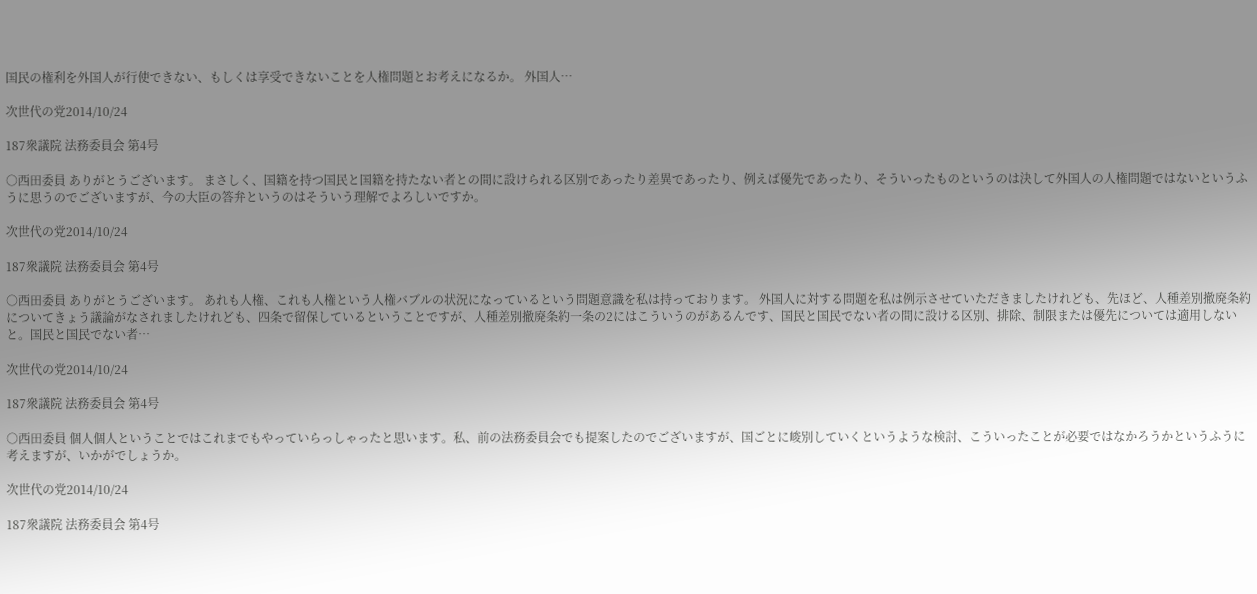国民の権利を外国人が行使できない、もしくは享受できないことを人権問題とお考えになるか。 外国人…

次世代の党2014/10/24

187衆議院 法務委員会 第4号

○西田委員 ありがとうございます。 まさしく、国籍を持つ国民と国籍を持たない者との間に設けられる区別であったり差異であったり、例えば優先であったり、そういったものというのは決して外国人の人権問題ではないというふうに思うのでございますが、今の大臣の答弁というのはそういう理解でよろしいですか。

次世代の党2014/10/24

187衆議院 法務委員会 第4号

○西田委員 ありがとうございます。 あれも人権、これも人権という人権バブルの状況になっているという問題意識を私は持っております。 外国人に対する問題を私は例示させていただきましたけれども、先ほど、人種差別撤廃条約についてきょう議論がなされましたけれども、四条で留保しているということですが、人種差別撤廃条約一条の2にはこういうのがあるんです、国民と国民でない者の間に設ける区別、排除、制限または優先については適用しないと。国民と国民でない者…

次世代の党2014/10/24

187衆議院 法務委員会 第4号

○西田委員 個人個人ということではこれまでもやっていらっしゃったと思います。私、前の法務委員会でも提案したのでございますが、国ごとに峻別していくというような検討、こういったことが必要ではなかろうかというふうに考えますが、いかがでしょうか。

次世代の党2014/10/24

187衆議院 法務委員会 第4号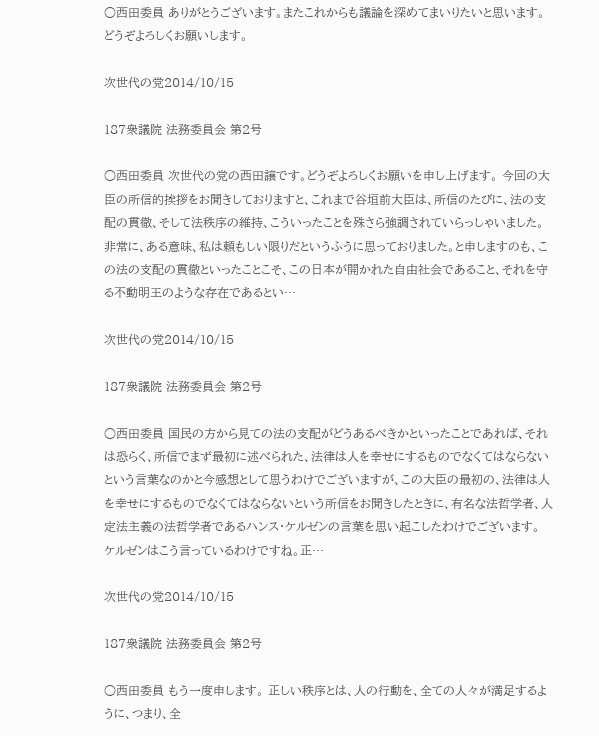○西田委員 ありがとうございます。またこれからも議論を深めてまいりたいと思います。どうぞよろしくお願いします。

次世代の党2014/10/15

187衆議院 法務委員会 第2号

○西田委員 次世代の党の西田譲です。どうぞよろしくお願いを申し上げます。 今回の大臣の所信的挨拶をお聞きしておりますと、これまで谷垣前大臣は、所信のたびに、法の支配の貫徹、そして法秩序の維持、こういったことを殊さら強調されていらっしゃいました。非常に、ある意味、私は頼もしい限りだというふうに思っておりました。と申しますのも、この法の支配の貫徹といったことこそ、この日本が開かれた自由社会であること、それを守る不動明王のような存在であるとい…

次世代の党2014/10/15

187衆議院 法務委員会 第2号

○西田委員 国民の方から見ての法の支配がどうあるべきかといったことであれば、それは恐らく、所信でまず最初に述べられた、法律は人を幸せにするものでなくてはならないという言葉なのかと今感想として思うわけでございますが、この大臣の最初の、法律は人を幸せにするものでなくてはならないという所信をお聞きしたときに、有名な法哲学者、人定法主義の法哲学者であるハンス・ケルゼンの言葉を思い起こしたわけでございます。 ケルゼンはこう言っているわけですね。正…

次世代の党2014/10/15

187衆議院 法務委員会 第2号

○西田委員 もう一度申します。 正しい秩序とは、人の行動を、全ての人々が満足するように、つまり、全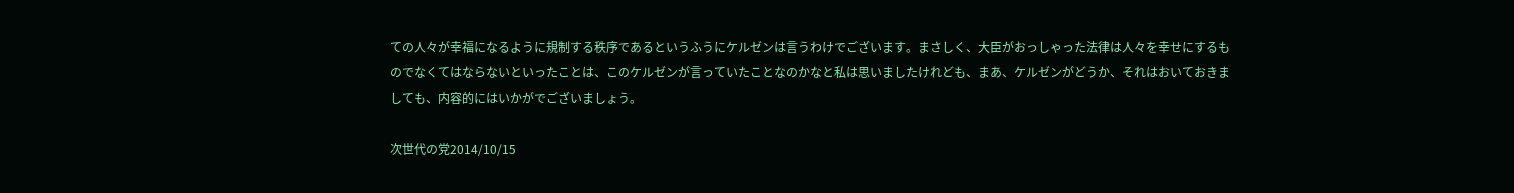ての人々が幸福になるように規制する秩序であるというふうにケルゼンは言うわけでございます。まさしく、大臣がおっしゃった法律は人々を幸せにするものでなくてはならないといったことは、このケルゼンが言っていたことなのかなと私は思いましたけれども、まあ、ケルゼンがどうか、それはおいておきましても、内容的にはいかがでございましょう。

次世代の党2014/10/15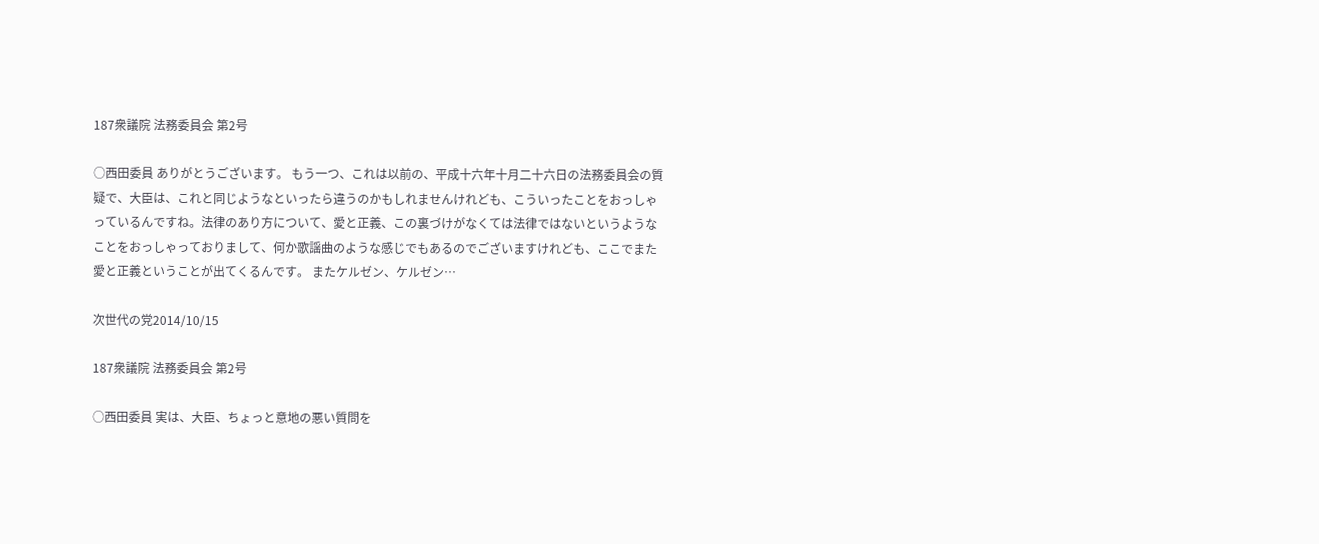187衆議院 法務委員会 第2号

○西田委員 ありがとうございます。 もう一つ、これは以前の、平成十六年十月二十六日の法務委員会の質疑で、大臣は、これと同じようなといったら違うのかもしれませんけれども、こういったことをおっしゃっているんですね。法律のあり方について、愛と正義、この裏づけがなくては法律ではないというようなことをおっしゃっておりまして、何か歌謡曲のような感じでもあるのでございますけれども、ここでまた愛と正義ということが出てくるんです。 またケルゼン、ケルゼン…

次世代の党2014/10/15

187衆議院 法務委員会 第2号

○西田委員 実は、大臣、ちょっと意地の悪い質問を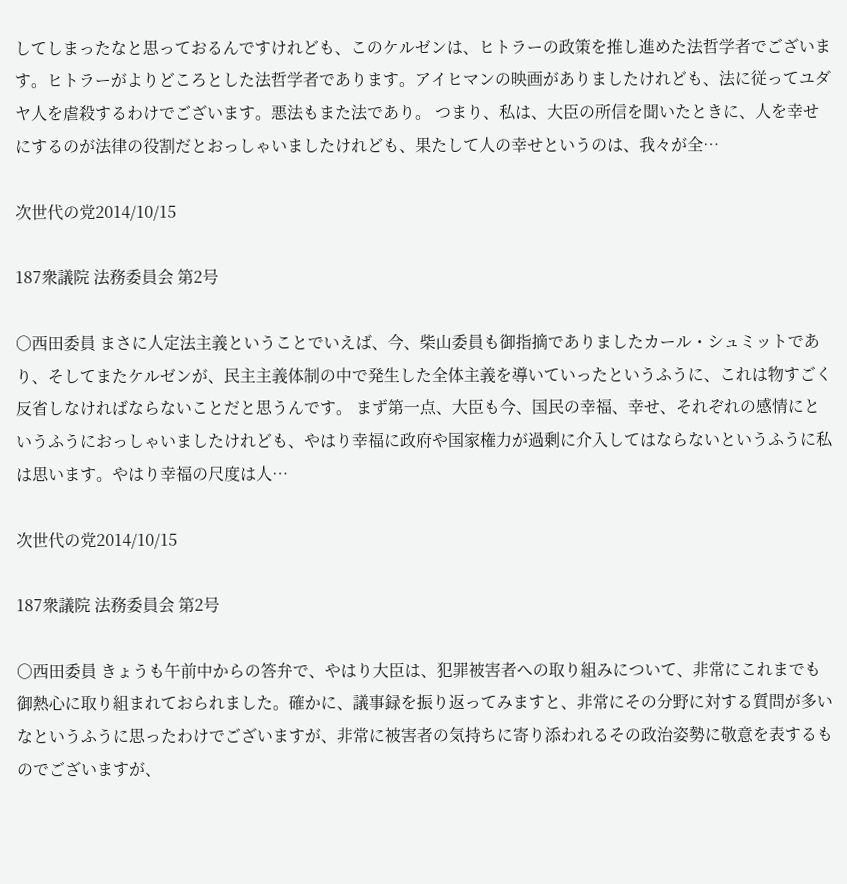してしまったなと思っておるんですけれども、このケルゼンは、ヒトラーの政策を推し進めた法哲学者でございます。ヒトラーがよりどころとした法哲学者であります。アイヒマンの映画がありましたけれども、法に従ってユダヤ人を虐殺するわけでございます。悪法もまた法であり。 つまり、私は、大臣の所信を聞いたときに、人を幸せにするのが法律の役割だとおっしゃいましたけれども、果たして人の幸せというのは、我々が全…

次世代の党2014/10/15

187衆議院 法務委員会 第2号

○西田委員 まさに人定法主義ということでいえば、今、柴山委員も御指摘でありましたカール・シュミットであり、そしてまたケルゼンが、民主主義体制の中で発生した全体主義を導いていったというふうに、これは物すごく反省しなければならないことだと思うんです。 まず第一点、大臣も今、国民の幸福、幸せ、それぞれの感情にというふうにおっしゃいましたけれども、やはり幸福に政府や国家権力が過剰に介入してはならないというふうに私は思います。やはり幸福の尺度は人…

次世代の党2014/10/15

187衆議院 法務委員会 第2号

○西田委員 きょうも午前中からの答弁で、やはり大臣は、犯罪被害者への取り組みについて、非常にこれまでも御熱心に取り組まれておられました。確かに、議事録を振り返ってみますと、非常にその分野に対する質問が多いなというふうに思ったわけでございますが、非常に被害者の気持ちに寄り添われるその政治姿勢に敬意を表するものでございますが、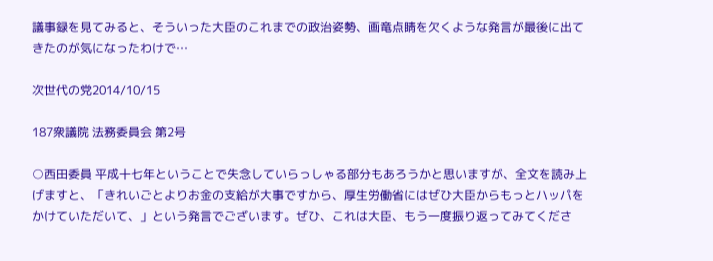議事録を見てみると、そういった大臣のこれまでの政治姿勢、画竜点睛を欠くような発言が最後に出てきたのが気になったわけで…

次世代の党2014/10/15

187衆議院 法務委員会 第2号

○西田委員 平成十七年ということで失念していらっしゃる部分もあろうかと思いますが、全文を読み上げますと、「きれいごとよりお金の支給が大事ですから、厚生労働省にはぜひ大臣からもっとハッパをかけていただいて、」という発言でございます。ぜひ、これは大臣、もう一度振り返ってみてくださ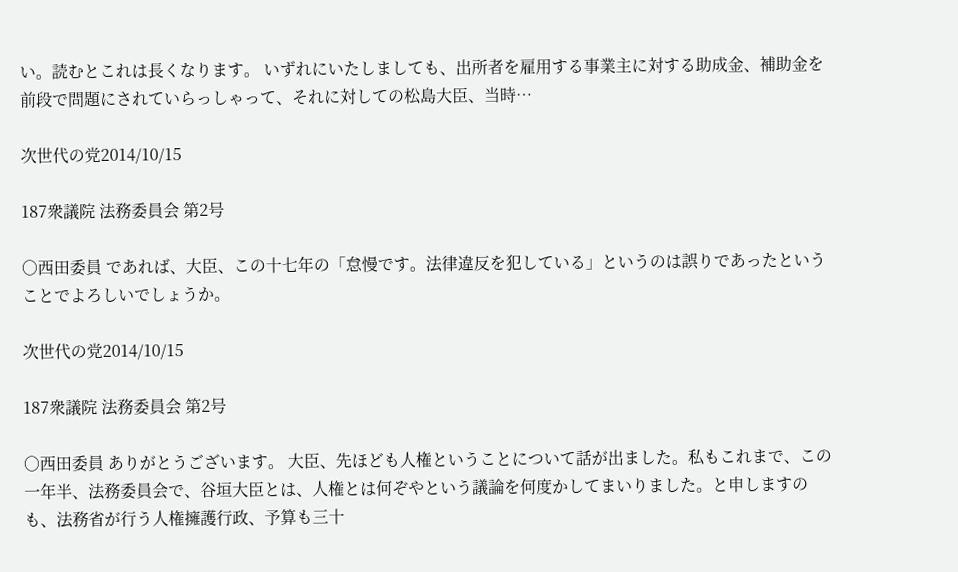い。読むとこれは長くなります。 いずれにいたしましても、出所者を雇用する事業主に対する助成金、補助金を前段で問題にされていらっしゃって、それに対しての松島大臣、当時…

次世代の党2014/10/15

187衆議院 法務委員会 第2号

○西田委員 であれば、大臣、この十七年の「怠慢です。法律違反を犯している」というのは誤りであったということでよろしいでしょうか。

次世代の党2014/10/15

187衆議院 法務委員会 第2号

○西田委員 ありがとうございます。 大臣、先ほども人権ということについて話が出ました。私もこれまで、この一年半、法務委員会で、谷垣大臣とは、人権とは何ぞやという議論を何度かしてまいりました。と申しますのも、法務省が行う人権擁護行政、予算も三十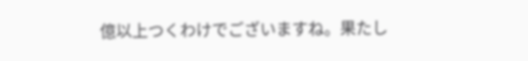億以上つくわけでございますね。果たし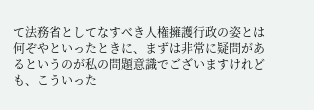て法務省としてなすべき人権擁護行政の姿とは何ぞやといったときに、まずは非常に疑問があるというのが私の問題意識でございますけれども、こういった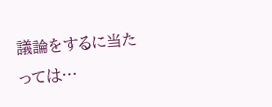議論をするに当たっては…